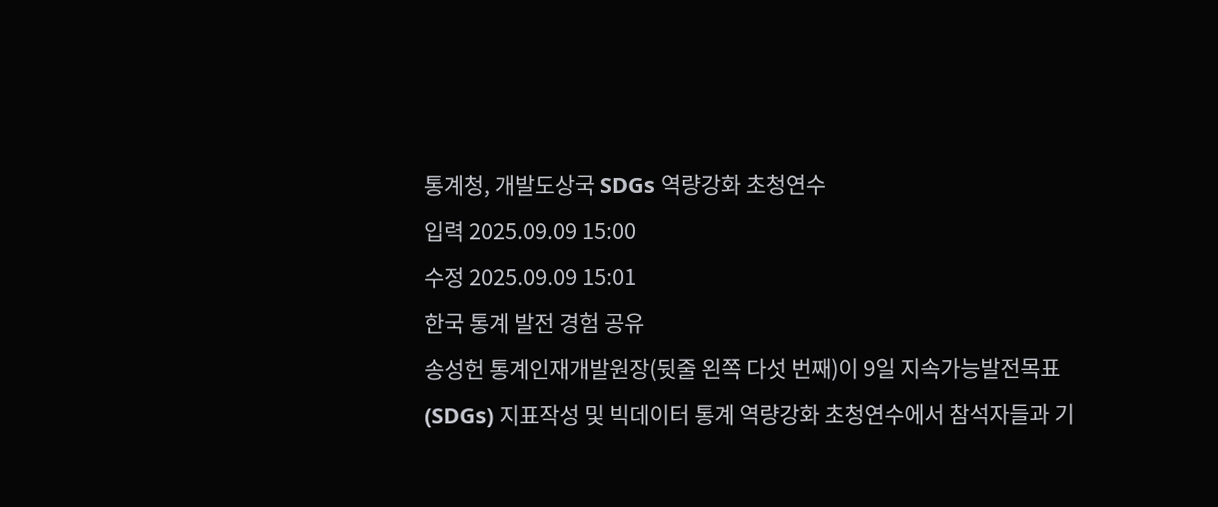통계청, 개발도상국 SDGs 역량강화 초청연수
입력 2025.09.09 15:00
수정 2025.09.09 15:01
한국 통계 발전 경험 공유
송성헌 통계인재개발원장(뒷줄 왼쪽 다섯 번째)이 9일 지속가능발전목표(SDGs) 지표작성 및 빅데이터 통계 역량강화 초청연수에서 참석자들과 기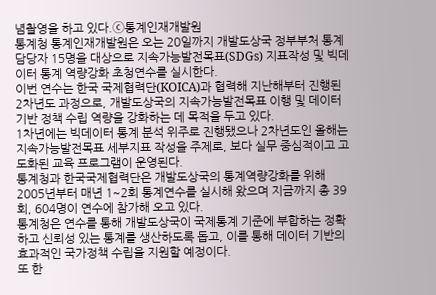념촬영을 하고 있다.ⓒ통계인재개발원
통계청 통계인재개발원은 오는 20일까지 개발도상국 정부부처 통계담당자 15명을 대상으로 지속가능발전목표(SDGs) 지표작성 및 빅데이터 통계 역량강화 초청연수를 실시한다.
이번 연수는 한국 국제협력단(KOICA)과 협력해 지난해부터 진행된 2차년도 과정으로, 개발도상국의 지속가능발전목표 이행 및 데이터 기반 정책 수립 역량을 강화하는 데 목적을 두고 있다.
1차년에는 빅데이터 통계 분석 위주로 진행됐으나 2차년도인 올해는 지속가능발전목표 세부지표 작성을 주제로, 보다 실무 중심적이고 고도화된 교육 프로그램이 운영된다.
통계청과 한국국제협력단은 개발도상국의 통계역량강화를 위해 2005년부터 매년 1~2회 통계연수를 실시해 왔으며 지금까지 총 39회, 604명이 연수에 참가해 오고 있다.
통계청은 연수를 통해 개발도상국이 국제통계 기준에 부합하는 정확하고 신뢰성 있는 통계를 생산하도록 돕고, 이를 통해 데이터 기반의 효과적인 국가정책 수립을 지원할 예정이다.
또 한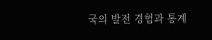국의 발전 경험과 통계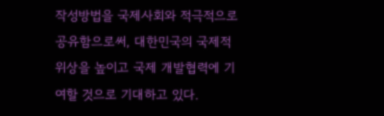작성방법을 국제사회와 적극적으로 공유함으로써, 대한민국의 국제적 위상을 높이고 국제 개발협력에 기여할 것으로 기대하고 있다.